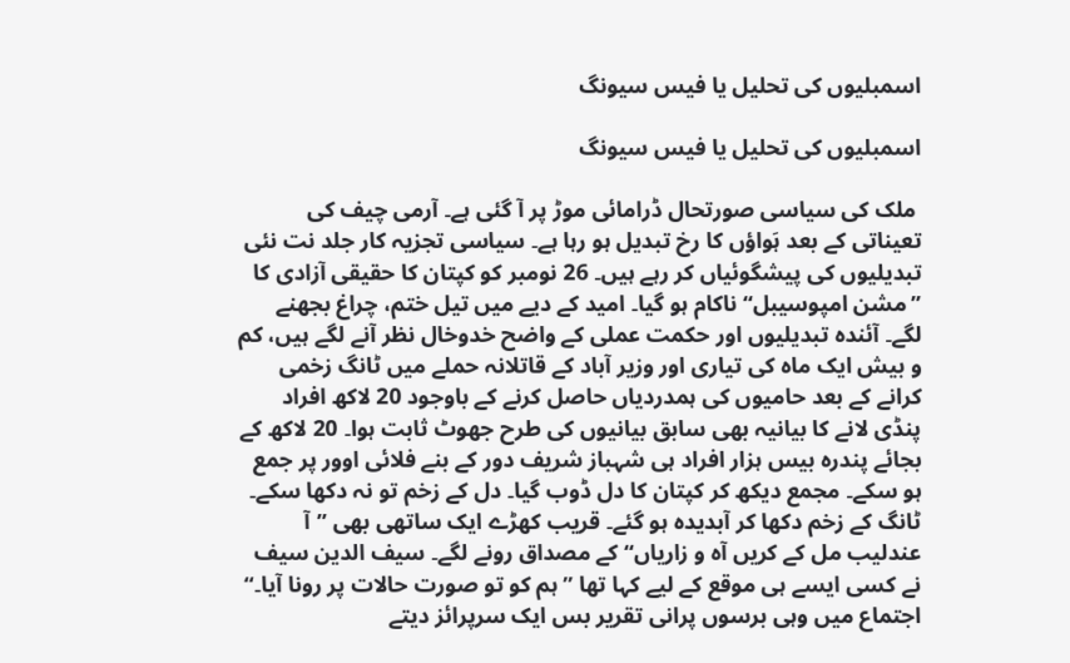اسمبلیوں کی تحلیل یا فیس سیونگ

اسمبلیوں کی تحلیل یا فیس سیونگ

 ملک کی سیاسی صورتحال ڈرامائی موڑ پر آ گئی ہے۔ آرمی چیف کی تعیناتی کے بعد ہَواؤں کا رخ تبدیل ہو رہا ہے۔ سیاسی تجزیہ کار جلد نت نئی تبدیلیوں کی پیشگوئیاں کر رہے ہیں۔ 26 نومبر کو کپتان کا حقیقی آزادی کا ’’مشن امپوسیبل‘‘ ناکام ہو گیا۔ امید کے دیے میں تیل ختم، چراغ بجھنے لگے۔ آئندہ تبدیلیوں اور حکمت عملی کے واضح خدوخال نظر آنے لگے ہیں، کم و بیش ایک ماہ کی تیاری اور وزیر آباد کے قاتلانہ حملے میں ٹانگ زخمی کرانے کے بعد حامیوں کی ہمدردیاں حاصل کرنے کے باوجود 20 لاکھ افراد پنڈی لانے کا بیانیہ بھی سابق بیانیوں کی طرح جھوٹ ثابت ہوا۔ 20 لاکھ کے بجائے پندرہ بیس ہزار افراد ہی شہباز شریف دور کے بنے فلائی اوور پر جمع ہو سکے۔ مجمع دیکھ کر کپتان کا دل ڈوب گیا۔ دل کے زخم تو نہ دکھا سکے۔ ٹانگ کے زخم دکھا کر آبدیدہ ہو گئے۔ قریب کھڑے ایک ساتھی بھی ’’آ عندلیب مل کے کریں آہ و زاریاں‘‘ کے مصداق رونے لگے۔ سیف الدین سیف نے کسی ایسے ہی موقع کے لیے کہا تھا ’’ہم کو تو صورت حالات پر رونا آیا۔‘‘ اجتماع میں وہی برسوں پرانی تقریر بس ایک سرپرائز دیتے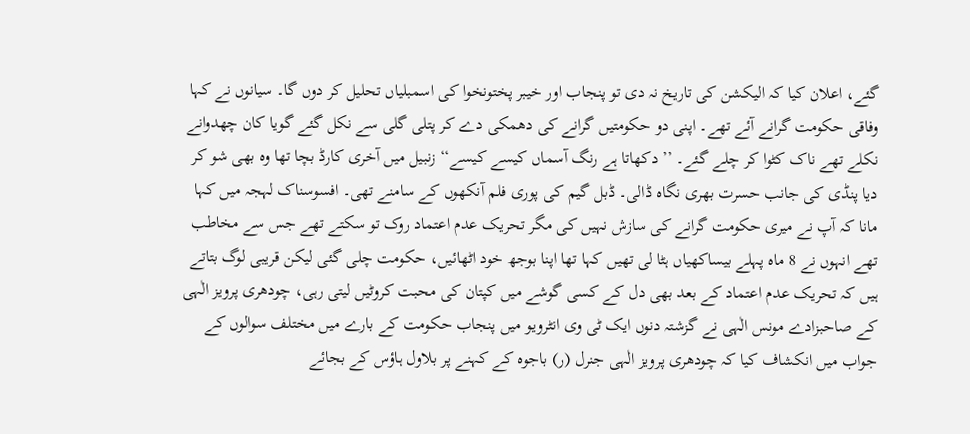گئے، اعلان کیا کہ الیکشن کی تاریخ نہ دی تو پنجاب اور خیبر پختونخوا کی اسمبلیاں تحلیل کر دوں گا۔ سیانوں نے کہا وفاقی حکومت گرانے آئے تھے۔ اپنی دو حکومتیں گرانے کی دھمکی دے کر پتلی گلی سے نکل گئے گویا کان چھدوانے نکلے تھے ناک کٹوا کر چلے گئے۔ ’’دکھاتا ہے رنگ آسماں کیسے کیسے‘‘ زنبیل میں آخری کارڈ بچا تھا وہ بھی شو کر دیا پنڈی کی جانب حسرت بھری نگاہ ڈالی۔ ڈبل گیم کی پوری فلم آنکھوں کے سامنے تھی۔ افسوسناک لہجہ میں کہا مانا کہ آپ نے میری حکومت گرانے کی سازش نہیں کی مگر تحریک عدم اعتماد روک تو سکتے تھے جس سے مخاطب تھے انہوں نے 8 ماہ پہلے بیساکھیاں ہٹا لی تھیں کہا تھا اپنا بوجھ خود اٹھائیں، حکومت چلی گئی لیکن قریبی لوگ بتاتے ہیں کہ تحریک عدم اعتماد کے بعد بھی دل کے کسی گوشے میں کپتان کی محبت کروٹیں لیتی رہی، چودھری پرویز الٰہی کے صاحبزادے مونس الٰہی نے گزشتہ دنوں ایک ٹی وی انٹرویو میں پنجاب حکومت کے بارے میں مختلف سوالوں کے جواب میں انکشاف کیا کہ چودھری پرویز الٰہی جنرل (ر) باجوہ کے کہنے پر بلاول ہاؤس کے بجائے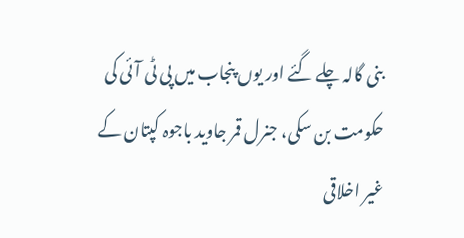بنی گالہ چلے گئے اور یوں پنجاب میں پی ٹی آئی کی حکومت بن سکی، جنرل قمر جاوید باجوہ کپتان کے غیر اخلاقی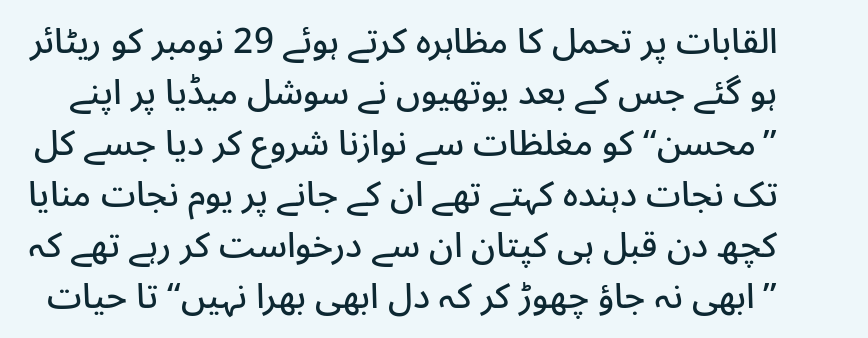القابات پر تحمل کا مظاہرہ کرتے ہوئے 29 نومبر کو ریٹائر ہو گئے جس کے بعد یوتھیوں نے سوشل میڈیا پر اپنے ’’محسن‘‘ کو مغلظات سے نوازنا شروع کر دیا جسے کل تک نجات دہندہ کہتے تھے ان کے جانے پر یوم نجات منایا کچھ دن قبل ہی کپتان ان سے درخواست کر رہے تھے کہ ’’ابھی نہ جاؤ چھوڑ کر کہ دل ابھی بھرا نہیں‘‘ تا حیات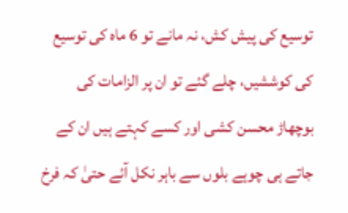توسیع کی پیش کش، نہ مانے تو 6 ماہ کی توسیع کی کوششیں، چلے گئے تو ان پر الزامات کی بوچھاڑ محسن کشی اور کسے کہتے ہیں ان کے جاتے ہی چوہے بلوں سے باہر نکل آئے حتیٰ کہ فرخ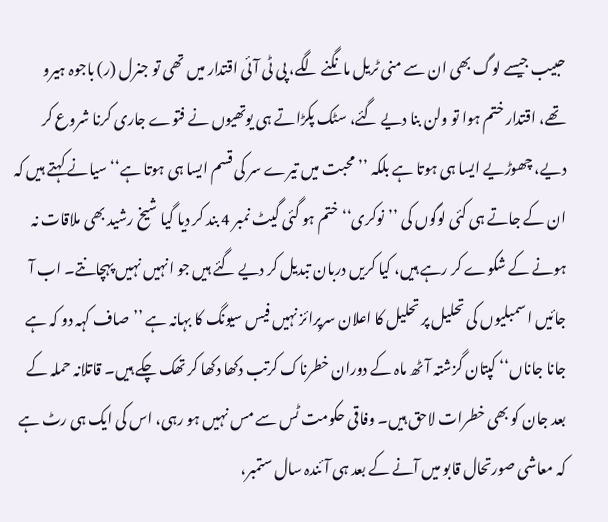حبیب جیسے لوگ بھی ان سے منی ٹریل مانگنے لگے، پی ٹی آئی اقتدار میں تھی تو جنرل (ر) باجوہ ہیرو تھے، اقتدار ختم ہوا تو ولن بنا دیے گئے، سٹک پکڑاتے ہی یوتھیوں نے فتوے جاری کرنا شروع کر دیے، چھوڑیے ایسا ہی ہوتا ہے بلکہ ’’محبت میں تیرے سر کی قسم ایسا ہی ہوتا ہے‘‘ سیانے کہتے ہیں کہ ان کے جاتے ہی کئی لوگوں کی ’’نوکری‘‘ ختم ہو گئی گیٹ نمبر 4 بند کر دیا گیا شیخ رشید بھی ملاقات نہ ہونے کے شکوے کر رہے ہیں، کیا کریں دربان تبدیل کر دیے گئے ہیں جو انہیں نہیں پہچانتے۔ اب آ جائیں اسمبلیوں کی تحلیل پر تحلیل کا اعلان سرپرائز نہیں فیس سیونگ کا بہانہ ہے ’’صاف کہہ دو کہ ہے جانا جاناں‘‘ کپتان گزشتہ آٹھ ماہ کے دوران خطرناک کرتب دکھا دکھا کر تھک چکے ہیں۔ قاتلانہ حملہ کے بعد جان کو بھی خطرات لاحق ہیں۔ وفاقی حکومت ٹس سے مس نہیں ہو رہی، اس کی ایک ہی رٹ ہے کہ معاشی صورتحال قابو میں آنے کے بعد ہی آئندہ سال ستمبر،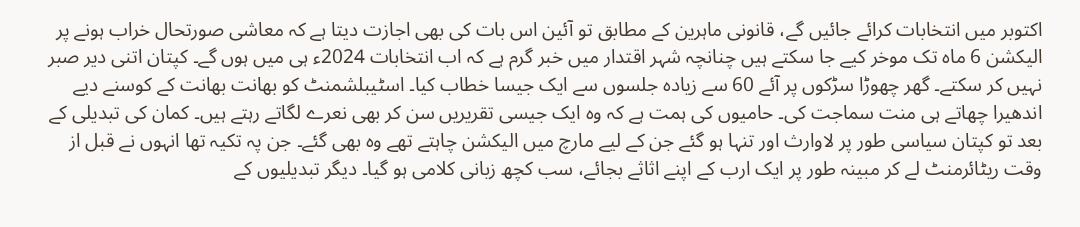اکتوبر میں انتخابات کرائے جائیں گے، قانونی ماہرین کے مطابق تو آئین اس بات کی بھی اجازت دیتا ہے کہ معاشی صورتحال خراب ہونے پر الیکشن 6 ماہ تک موخر کیے جا سکتے ہیں چنانچہ شہر اقتدار میں خبر گرم ہے کہ اب انتخابات 2024ء ہی میں ہوں گے۔ کپتان اتنی دیر صبر نہیں کر سکتے۔ گھر چھوڑا سڑکوں پر آئے 60 سے زیادہ جلسوں سے ایک جیسا خطاب کیا۔ اسٹیبلشمنٹ کو بھانت بھانت کے کوسنے دیے اندھیرا چھاتے ہی منت سماجت کی۔ حامیوں کی ہمت ہے کہ وہ ایک جیسی تقریریں سن کر بھی نعرے لگاتے رہتے ہیں۔ کمان کی تبدیلی کے بعد تو کپتان سیاسی طور پر لاوارث اور تنہا ہو گئے جن کے لیے مارچ میں الیکشن چاہتے تھے وہ بھی گئے۔ جن پہ تکیہ تھا انہوں نے قبل از وقت ریٹائرمنٹ لے کر مبینہ طور پر ایک ارب کے اپنے اثاثے بجائے، سب کچھ زبانی کلامی ہو گیا۔ دیگر تبدیلیوں کے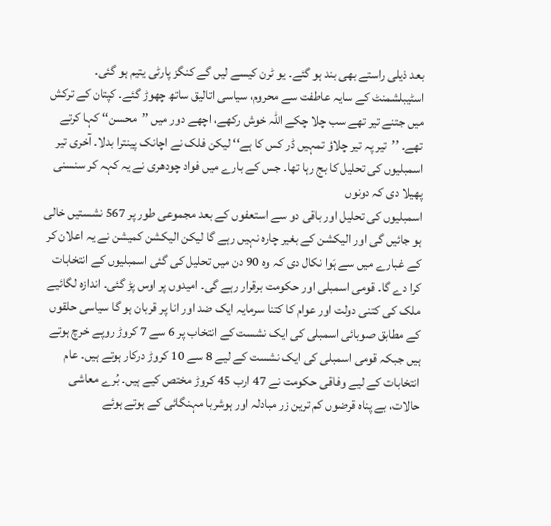بعد ذیلی راستے بھی بند ہو گئے۔ یو ٹرن کیسے لیں گے کنگز پارٹی یتیم ہو گئی۔ اسٹیبلشمنٹ کے سایہ عاطفت سے محروم، سیاسی اتالیق ساتھ چھوڑ گئے۔ کپتان کے ترکش میں جتنے تیر تھے سب چلا چکے اللہ خوش رکھے، اچھے دور میں ’’محسن‘‘ کہا کرتے تھے۔ ’’تیر پہ تیر چلاؤ تمہیں ڈر کس کا ہے‘‘ لیکن فلک نے اچانک پینترا بدلا۔ آخری تیر اسمبلیوں کی تحلیل کا بج رہا تھا۔ جس کے بارے میں فواد چودھری نے یہ کہہ کر سنسنی پھیلا دی کہ دونوں
اسمبلیوں کی تحلیل اور باقی دو سے استعفوں کے بعد مجموعی طور پر 567 نشستیں خالی ہو جائیں گی اور الیکشن کے بغیر چارہ نہیں رہے گا لیکن الیکشن کمیشن نے یہ اعلان کر کے غبارے میں سے ہَوا نکال دی کہ وہ 90 دن میں تحلیل کی گئی اسمبلیوں کے انتخابات کرا دے گا۔ قومی اسمبلی اور حکومت برقرار رہے گی۔ امیدوں پر اوس پڑ گئی۔ اندازہ لگائیے ملک کی کتنی دولت اور عوام کا کتنا سرمایہ ایک ضد اور انا پر قربان ہو گا سیاسی حلقوں کے مطابق صوبائی اسمبلی کی ایک نشست کے انتخاب پر 6 سے 7 کروڑ روپے خرچ ہوتے ہیں جبکہ قومی اسمبلی کی ایک نشست کے لیے 8 سے 10 کروڑ درکار ہوتے ہیں۔ عام انتخابات کے لیے وفاقی حکومت نے 47 ارب 45 کروڑ مختص کیے ہیں۔ بُرے معاشی حالات، بے پناہ قرضوں کم ترین زر مبادلہ اور ہوشربا مہنگائی کے ہوتے ہوئے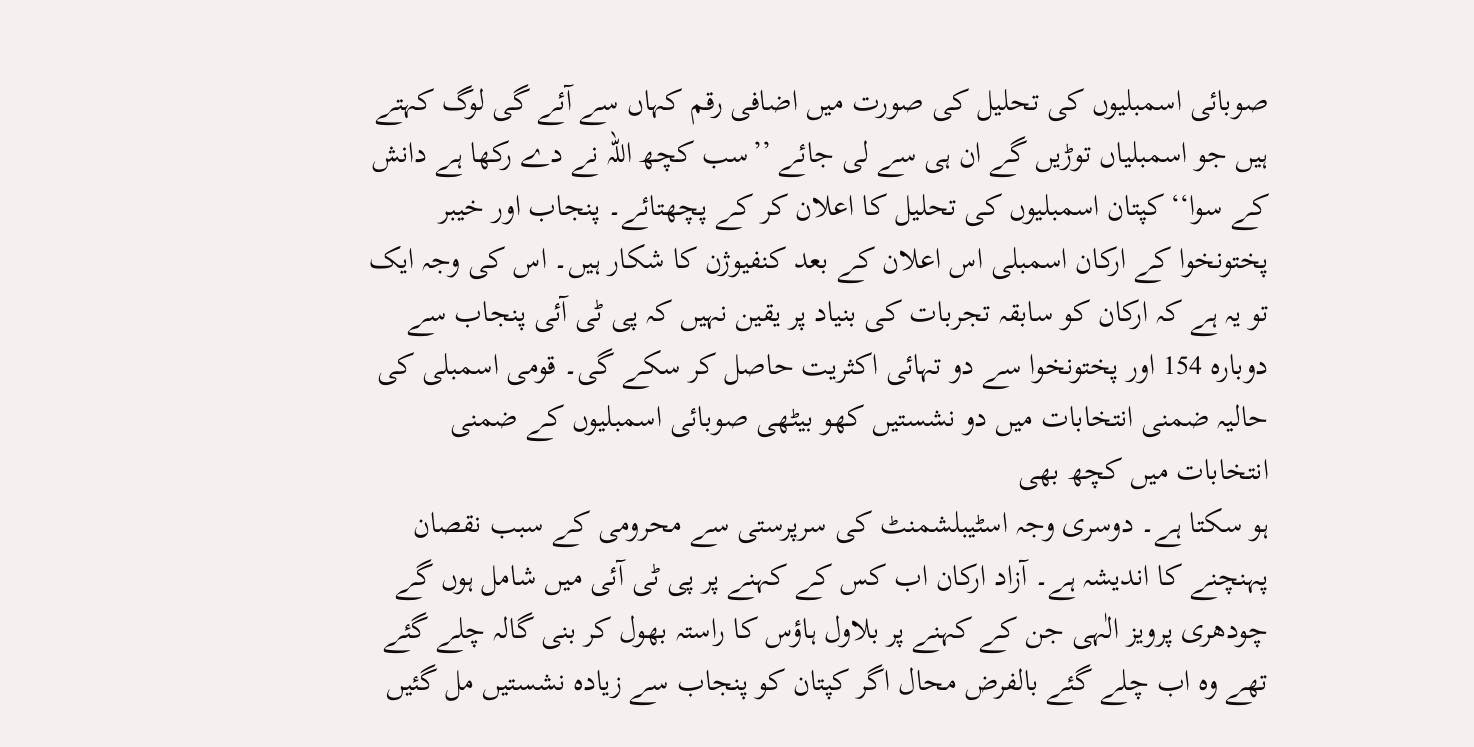صوبائی اسمبلیوں کی تحلیل کی صورت میں اضافی رقم کہاں سے آئے گی لوگ کہتے ہیں جو اسمبلیاں توڑیں گے ان ہی سے لی جائے ’’سب کچھ اللہ نے دے رکھا ہے دانش کے سوا‘‘ کپتان اسمبلیوں کی تحلیل کا اعلان کر کے پچھتائے۔ پنجاب اور خیبر پختونخوا کے ارکان اسمبلی اس اعلان کے بعد کنفیوژن کا شکار ہیں۔ اس کی وجہ ایک تو یہ ہے کہ ارکان کو سابقہ تجربات کی بنیاد پر یقین نہیں کہ پی ٹی آئی پنجاب سے دوبارہ 154 اور پختونخوا سے دو تہائی اکثریت حاصل کر سکے گی۔ قومی اسمبلی کی حالیہ ضمنی انتخابات میں دو نشستیں کھو بیٹھی صوبائی اسمبلیوں کے ضمنی انتخابات میں کچھ بھی
ہو سکتا ہے۔ دوسری وجہ اسٹیبلشمنٹ کی سرپرستی سے محرومی کے سبب نقصان پہنچنے کا اندیشہ ہے۔ آزاد ارکان اب کس کے کہنے پر پی ٹی آئی میں شامل ہوں گے چودھری پرویز الٰہی جن کے کہنے پر بلاول ہاؤس کا راستہ بھول کر بنی گالہ چلے گئے تھے وہ اب چلے گئے بالفرض محال اگر کپتان کو پنجاب سے زیادہ نشستیں مل گئیں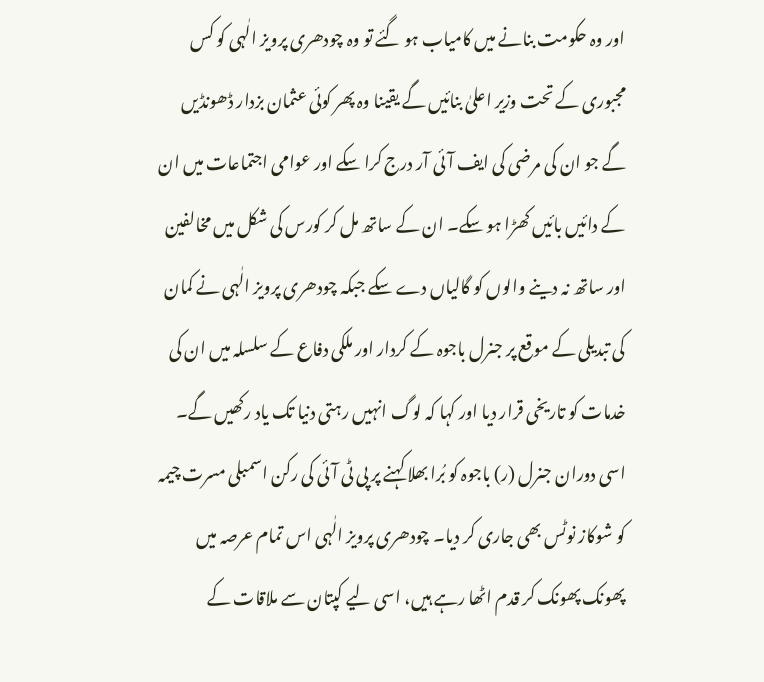اور وہ حکومت بنانے میں کامیاب ہو گئے تو وہ چودھری پرویز الٰہی کو کس مجبوری کے تحت وزیر اعلیٰ بنائیں گے یقینا وہ پھر کوئی عثمان بزدار ڈھونڈیں گے جو ان کی مرضی کی ایف آئی آر درج کرا سکے اور عوامی اجتماعات میں ان کے دائیں بائیں کھڑا ہو سکے۔ ان کے ساتھ مل کر کورس کی شکل میں مخالفین اور ساتھ نہ دینے والوں کو گالیاں دے سکے جبکہ چودھری پرویز الٰہی نے کمان کی تبدیلی کے موقع پر جنرل باجوہ کے کردار اور ملکی دفاع کے سلسلہ میں ان کی خدمات کو تاریخی قرار دیا اور کہا کہ لوگ انہیں رہتی دنیا تک یاد رکھیں گے۔ اسی دوران جنرل (ر) باجوہ کو بُرا بھلا کہنے پر پی ٹی آئی کی رکن اسمبلی مسرت چیمہ کو شوکاز نوٹس بھی جاری کر دیا۔ چودھری پرویز الٰہی اس تمام عرصہ میں پھونک پھونک کر قدم اٹھا رہے ہیں، اسی لیے کپتان سے ملاقات کے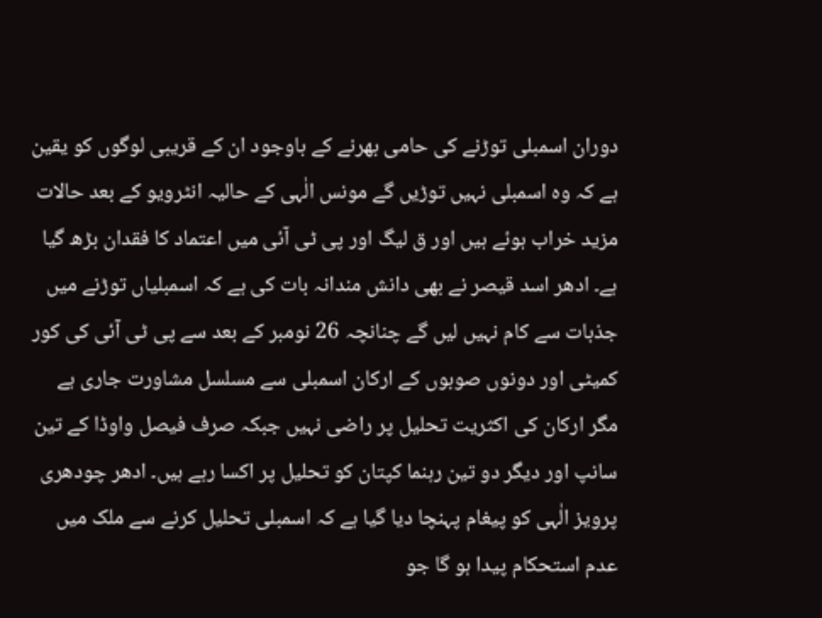دوران اسمبلی توڑنے کی حامی بھرنے کے باوجود ان کے قریبی لوگوں کو یقین ہے کہ وہ اسمبلی نہیں توڑیں گے مونس الٰہی کے حالیہ انٹرویو کے بعد حالات مزید خراب ہوئے ہیں اور ق لیگ اور پی ٹی آئی میں اعتماد کا فقدان بڑھ گیا ہے۔ ادھر اسد قیصر نے بھی دانش مندانہ بات کی ہے کہ اسمبلیاں توڑنے میں جذبات سے کام نہیں لیں گے چنانچہ 26 نومبر کے بعد سے پی ٹی آئی کی کور کمیٹی اور دونوں صوبوں کے ارکان اسمبلی سے مسلسل مشاورت جاری ہے مگر ارکان کی اکثریت تحلیل پر راضی نہیں جبکہ صرف فیصل واوڈا کے تین سانپ اور دیگر دو تین رہنما کپتان کو تحلیل پر اکسا رہے ہیں۔ ادھر چودھری پرویز الٰہی کو پیغام پہنچا دیا گیا ہے کہ اسمبلی تحلیل کرنے سے ملک میں عدم استحکام پیدا ہو گا جو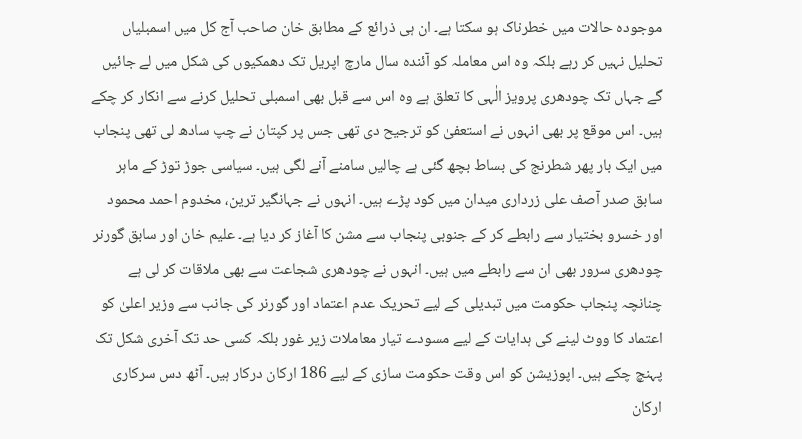موجودہ حالات میں خطرناک ہو سکتا ہے۔ ان ہی ذرائع کے مطابق خان صاحب آج کل میں اسمبلیاں تحلیل نہیں کر رہے بلکہ وہ اس معاملہ کو آئندہ سال مارچ اپریل تک دھمکیوں کی شکل میں لے جائیں گے جہاں تک چودھری پرویز الٰہی کا تعلق ہے وہ اس سے قبل بھی اسمبلی تحلیل کرنے سے انکار کر چکے ہیں۔ اس موقع پر بھی انہوں نے استعفیٰ کو ترجیح دی تھی جس پر کپتان نے چپ سادھ لی تھی پنجاب میں ایک بار پھر شطرنج کی بساط بچھ گئی ہے چالیں سامنے آنے لگی ہیں۔ سیاسی جوڑ توڑ کے ماہر سابق صدر آصف علی زرداری میدان میں کود پڑے ہیں۔ انہوں نے جہانگیر ترین، مخدوم احمد محمود اور خسرو بختیار سے رابطے کر کے جنوبی پنجاب سے مشن کا آغاز کر دیا ہے۔ علیم خان اور سابق گورنر چودھری سرور بھی ان سے رابطے میں ہیں۔ انہوں نے چودھری شجاعت سے بھی ملاقات کر لی ہے چنانچہ پنجاب حکومت میں تبدیلی کے لیے تحریک عدم اعتماد اور گورنر کی جانب سے وزیر اعلیٰ کو اعتماد کا ووٹ لینے کی ہدایات کے لیے مسودے تیار معاملات زیر غور بلکہ کسی حد تک آخری شکل تک پہنچ چکے ہیں۔ اپوزیشن کو اس وقت حکومت سازی کے لیے 186 ارکان درکار ہیں۔ آٹھ دس سرکاری ارکان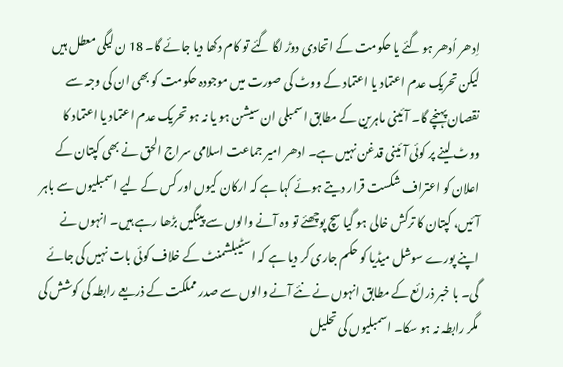اِدھر اُدھر ہو گئے یا حکومت کے اتحادی دوڑ لگا گئے تو کام دکھا دیا جائے گا۔ 18 ن لیگی معطل ہیں لیکن تحریک عدم اعتماد یا اعتماد کے ووٹ کی صورت میں موجودہ حکومت کو بھی ان کی وجہ سے نقصان پہنچے گا۔ آئینی ماہرین کے مطابق اسمبلی ان سیشن ہو یا نہ ہو تحریک عدم اعتماد یا اعتماد کا ووٹ لینے پر کوئی آئینی قدغن نہیں ہے۔ ادھر امیر جماعت اسلامی سراج الحق نے بھی کپتان کے اعلان کو اعتراف شکست قرار دیتے ہوئے کہا ہے کہ ارکان کیوں اور کس کے لیے اسمبلیوں سے باہر آئیں، کپتان کا ترکش خالی ہو گیا سچ پوچھئے تو وہ آنے والوں سے پینگیں بڑھا رہے ہیں۔ انہوں نے اپنے پورے سوشل میڈیا کو حکم جاری کر دیا ہے کہ اسٹیبلشمنٹ کے خلاف کوئی بات نہیں کی جائے گی۔ با خبر ذرائع کے مطابق انہوں نے نئے آنے والوں سے صدر مملکت کے ذریعے رابطہ کی کوشش کی مگر رابطہ نہ ہو سکا۔ اسمبلیوں کی تحلیل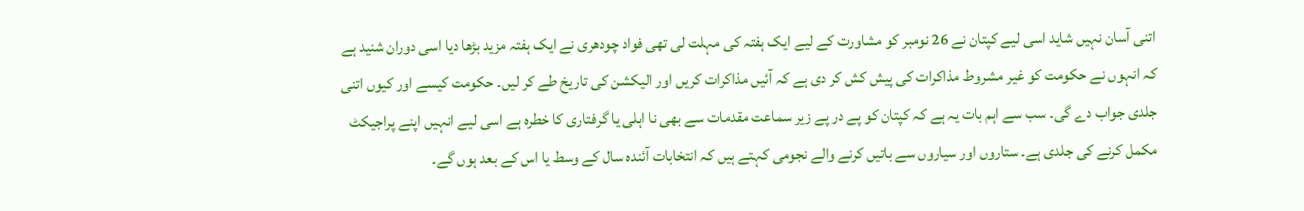اتنی آسان نہیں شاید اسی لیے کپتان نے 26 نومبر کو مشاورت کے لیے ایک ہفتہ کی مہلت لی تھی فواد چودھری نے ایک ہفتہ مزید بڑھا دیا اسی دوران شنید ہے کہ انہوں نے حکومت کو غیر مشروط مذاکرات کی پیش کش کر دی ہے کہ آئیں مذاکرات کریں اور الیکشن کی تاریخ طے کر لیں۔ حکومت کیسے اور کیوں اتنی جلدی جواب دے گی۔ سب سے اہم بات یہ ہے کہ کپتان کو پے در پے زیر سماعت مقدمات سے بھی نا اہلی یا گرفتاری کا خطرہ ہے اسی لیے انہیں اپنے پراجیکٹ مکمل کرنے کی جلدی ہے۔ ستاروں اور سیاروں سے باتیں کرنے والے نجومی کہتے ہیں کہ انتخابات آئندہ سال کے وسط یا اس کے بعد ہوں گے۔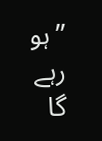’’ہو رہے گا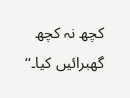کچھ نہ کچھ گھبرائیں کیا۔‘‘